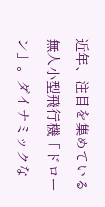近年、注目を集めている無人小型飛行機「ドローン」。ダイナミックな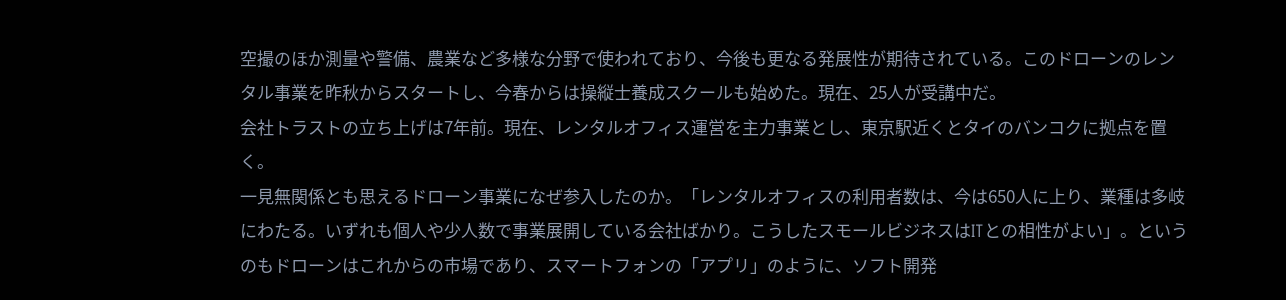空撮のほか測量や警備、農業など多様な分野で使われており、今後も更なる発展性が期待されている。このドローンのレンタル事業を昨秋からスタートし、今春からは操縦士養成スクールも始めた。現在、25人が受講中だ。
会社トラストの立ち上げは7年前。現在、レンタルオフィス運営を主力事業とし、東京駅近くとタイのバンコクに拠点を置く。
一見無関係とも思えるドローン事業になぜ参入したのか。「レンタルオフィスの利用者数は、今は650人に上り、業種は多岐にわたる。いずれも個人や少人数で事業展開している会社ばかり。こうしたスモールビジネスはITとの相性がよい」。というのもドローンはこれからの市場であり、スマートフォンの「アプリ」のように、ソフト開発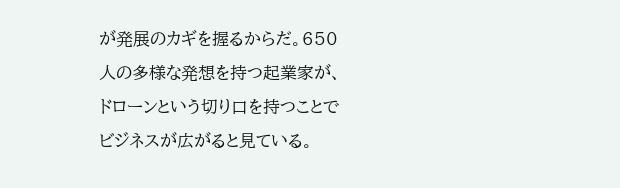が発展のカギを握るからだ。650人の多様な発想を持つ起業家が、ドローンという切り口を持つことでビジネスが広がると見ている。